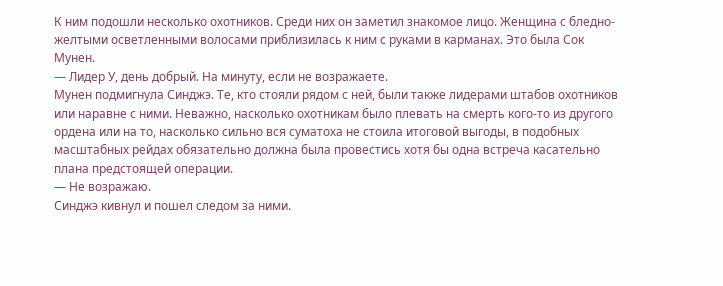К ним подошли несколько охотников. Среди них он заметил знакомое лицо. Женщина с бледно-желтыми осветленными волосами приблизилась к ним с руками в карманах. Это была Сок Мунен.
— Лидер У, день добрый. На минуту, если не возражаете.
Мунен подмигнула Синджэ. Те, кто стояли рядом с ней, были также лидерами штабов охотников или наравне с ними. Неважно, насколько охотникам было плевать на смерть кого-то из другого ордена или на то, насколько сильно вся суматоха не стоила итоговой выгоды, в подобных масштабных рейдах обязательно должна была провестись хотя бы одна встреча касательно плана предстоящей операции.
— Не возражаю.
Синджэ кивнул и пошел следом за ними.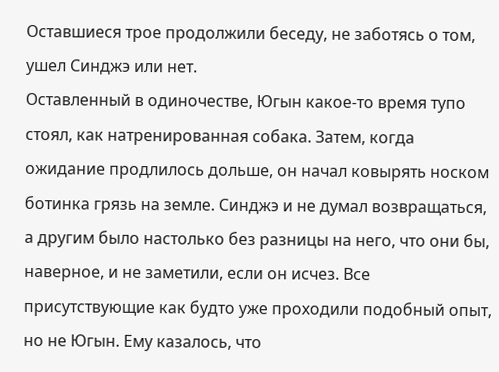Оставшиеся трое продолжили беседу, не заботясь о том, ушел Синджэ или нет.
Оставленный в одиночестве, Югын какое-то время тупо стоял, как натренированная собака. Затем, когда ожидание продлилось дольше, он начал ковырять носком ботинка грязь на земле. Синджэ и не думал возвращаться, а другим было настолько без разницы на него, что они бы, наверное, и не заметили, если он исчез. Все присутствующие как будто уже проходили подобный опыт, но не Югын. Ему казалось, что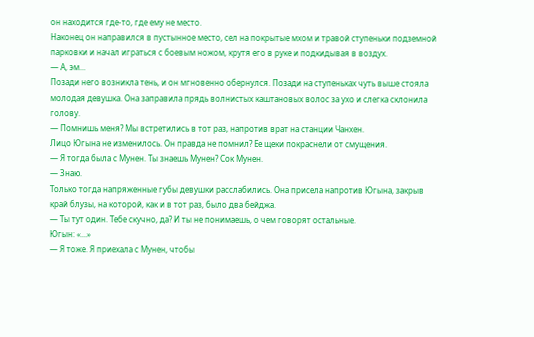он находится где-то, где ему не место.
Наконец он направился в пустынное место, сел на покрытые мхом и травой ступеньки подземной парковки и начал играться с боевым ножом, крутя его в руке и подкидывая в воздух.
— А, эм...
Позади него возникла тень, и он мгновенно обернулся. Позади на ступеньках чуть выше стояла молодая девушка. Она заправила прядь волнистых каштановых волос за ухо и слегка склонила голову.
— Помнишь меня? Мы встретились в тот раз, напротив врат на станции Чанхен.
Лицо Югына не изменилось. Он правда не помнил? Ее щеки покраснели от смущения.
— Я тогда была с Мунен. Ты знаешь Мунен? Сок Мунен.
— Знаю.
Только тогда напряженные губы девушки расслабились. Она присела напротив Югына, закрыв край блузы, на которой, как и в тот раз, было два бейджа.
— Ты тут один. Тебе скучно, да? И ты не понимаешь, о чем говорят остальные.
Югын: «...»
— Я тоже. Я приехала с Мунен, чтобы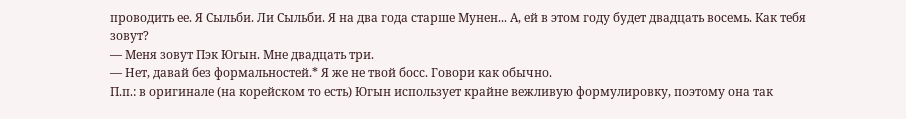проводить ее. Я Сыльби. Ли Сыльби. Я на два года старше Мунен... А, ей в этом году будет двадцать восемь. Как тебя зовут?
— Меня зовут Пэк Югын. Мне двадцать три.
— Нет, давай без формальностей.* Я же не твой босс. Говори как обычно.
П.п.: в оригинале (на корейском то есть) Югын использует крайне вежливую формулировку, поэтому она так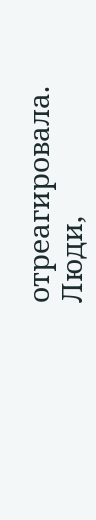отреагировала.
Люди,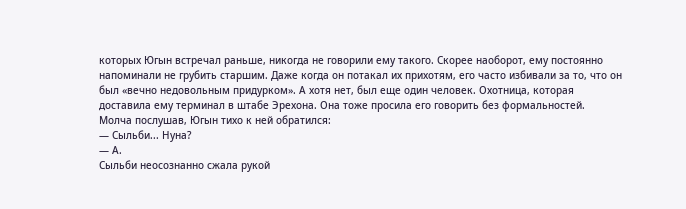которых Югын встречал раньше, никогда не говорили ему такого. Скорее наоборот, ему постоянно напоминали не грубить старшим. Даже когда он потакал их прихотям, его часто избивали за то, что он был «вечно недовольным придурком». А хотя нет, был еще один человек. Охотница, которая доставила ему терминал в штабе Эрехона. Она тоже просила его говорить без формальностей.
Молча послушав, Югын тихо к ней обратился:
— Сыльби... Нуна?
— А.
Сыльби неосознанно сжала рукой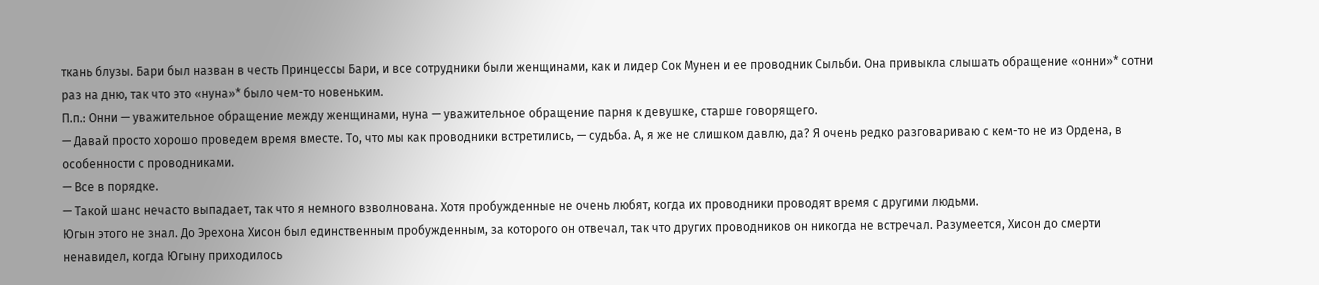ткань блузы. Бари был назван в честь Принцессы Бари, и все сотрудники были женщинами, как и лидер Сок Мунен и ее проводник Сыльби. Она привыкла слышать обращение «онни»* сотни раз на дню, так что это «нуна»* было чем-то новеньким.
П.п.: Онни — уважительное обращение между женщинами, нуна — уважительное обращение парня к девушке, старше говорящего.
— Давай просто хорошо проведем время вместе. То, что мы как проводники встретились, — судьба. А, я же не слишком давлю, да? Я очень редко разговариваю с кем-то не из Ордена, в особенности с проводниками.
— Все в порядке.
— Такой шанс нечасто выпадает, так что я немного взволнована. Хотя пробужденные не очень любят, когда их проводники проводят время с другими людьми.
Югын этого не знал. До Эрехона Хисон был единственным пробужденным, за которого он отвечал, так что других проводников он никогда не встречал. Разумеется, Хисон до смерти ненавидел, когда Югыну приходилось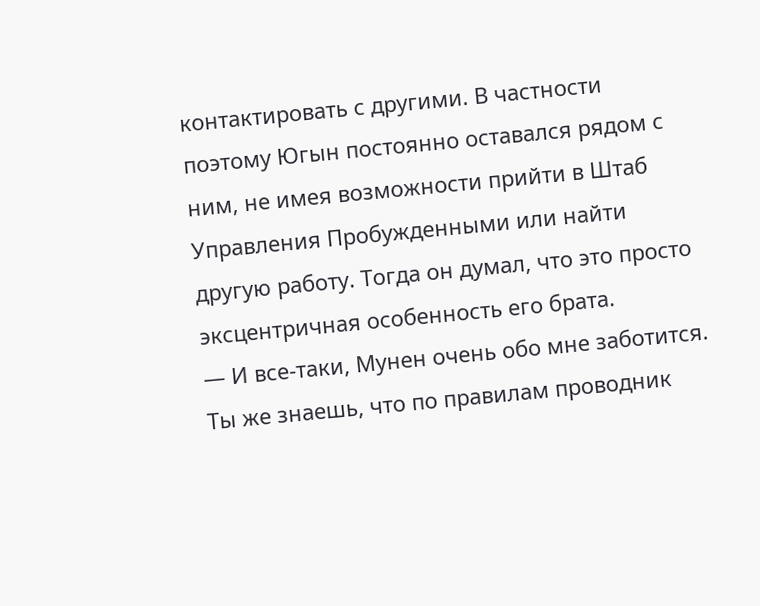контактировать с другими. В частности поэтому Югын постоянно оставался рядом с ним, не имея возможности прийти в Штаб Управления Пробужденными или найти другую работу. Тогда он думал, что это просто эксцентричная особенность его брата.
— И все-таки, Мунен очень обо мне заботится. Ты же знаешь, что по правилам проводник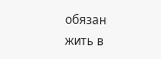обязан жить в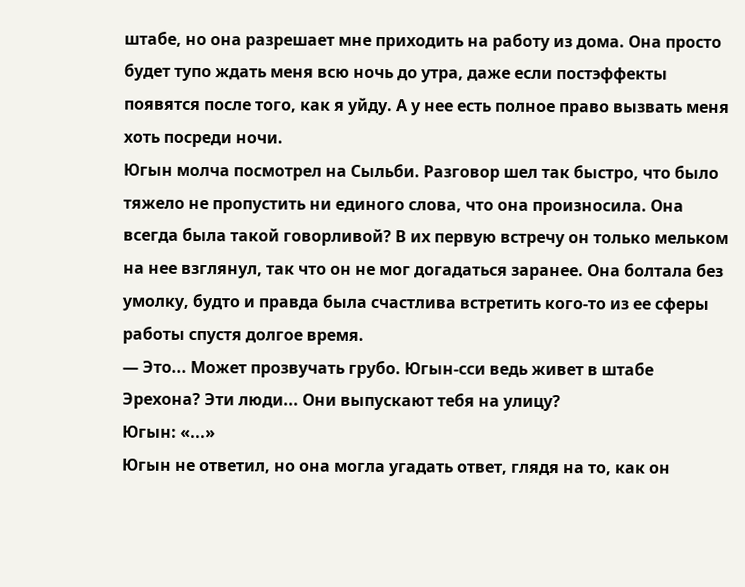штабе, но она разрешает мне приходить на работу из дома. Она просто будет тупо ждать меня всю ночь до утра, даже если постэффекты появятся после того, как я уйду. А у нее есть полное право вызвать меня хоть посреди ночи.
Югын молча посмотрел на Сыльби. Разговор шел так быстро, что было тяжело не пропустить ни единого слова, что она произносила. Она всегда была такой говорливой? В их первую встречу он только мельком на нее взглянул, так что он не мог догадаться заранее. Она болтала без умолку, будто и правда была счастлива встретить кого-то из ее сферы работы спустя долгое время.
— Это... Может прозвучать грубо. Югын-сси ведь живет в штабе Эрехона? Эти люди... Они выпускают тебя на улицу?
Югын: «...»
Югын не ответил, но она могла угадать ответ, глядя на то, как он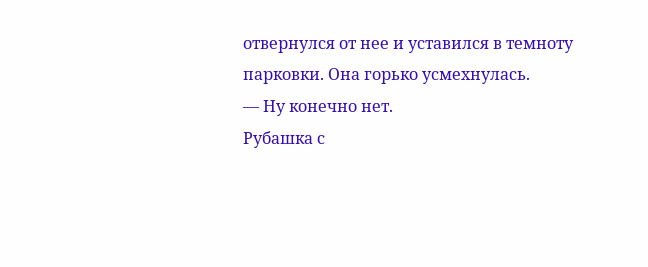отвернулся от нее и уставился в темноту парковки. Она горько усмехнулась.
— Ну конечно нет.
Рубашка с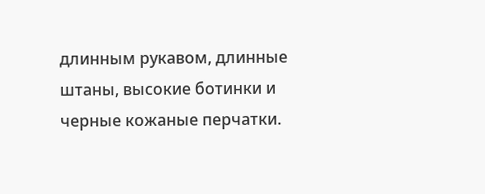длинным рукавом, длинные штаны, высокие ботинки и черные кожаные перчатки.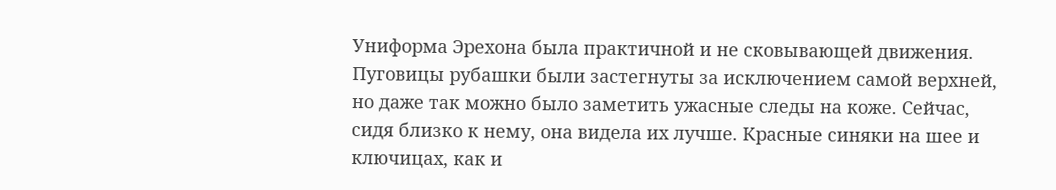Униформа Эрехона была практичной и не сковывающей движения. Пуговицы рубашки были застегнуты за исключением самой верхней, но даже так можно было заметить ужасные следы на коже. Сейчас, сидя близко к нему, она видела их лучше. Красные синяки на шее и ключицах, как и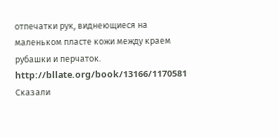отпечатки рук, виднеющиеся на маленьком пласте кожи между краем рубашки и перчаток.
http://bllate.org/book/13166/1170581
Сказали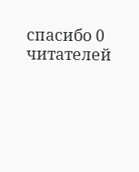спасибо 0 читателей